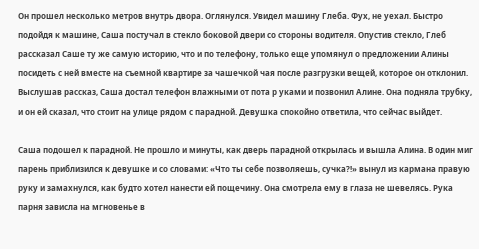Он прошел несколько метров внутрь двора. Оглянулся. Увидел машину Глеба. Фух, не уехал. Быстро подойдя к машине, Саша постучал в стекло боковой двери со стороны водителя. Опустив стекло, Глеб рассказал Саше ту же самую историю, что и по телефону, только еще упомянул о предложении Алины посидеть с ней вместе на съемной квартире за чашечкой чая после разгрузки вещей, которое он отклонил. Выслушав рассказ, Саша достал телефон влажными от пота р уками и позвонил Алине. Она подняла трубку, и он ей сказал, что стоит на улице рядом с парадной. Девушка спокойно ответила, что сейчас выйдет.

Саша подошел к парадной. Не прошло и минуты, как дверь парадной открылась и вышла Алина. В один миг парень приблизился к девушке и со словами: «Что ты себе позволяешь, сучка?!» вынул из кармана правую руку и замахнулся, как будто хотел нанести ей пощечину. Она смотрела ему в глаза не шевелясь. Рука парня зависла на мгновенье в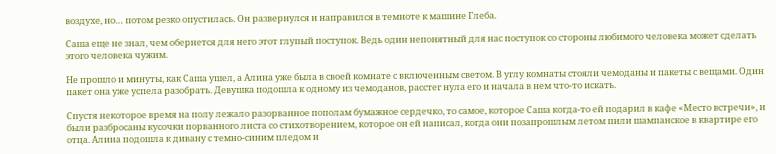воздухе, но… потом резко опустилась. Он развернулся и направился в темноте к машине Глеба.

Саша еще не знал, чем обернется для него этот глупый поступок. Ведь один непонятный для нас поступок со стороны любимого человека может сделать этого человека чужим.

Не прошло и минуты, как Саша ушел, а Алина уже была в своей комнате с включенным светом. В углу комнаты стояли чемоданы и пакеты с вещами. Один пакет она уже успела разобрать. Девушка подошла к одному из чемоданов, расстег нула его и начала в нем что-то искать.

Спустя некоторое время на полу лежало разорванное пополам бумажное сердечко, то самое, которое Саша когда-то ей подарил в кафе «Место встречи», и были разбросаны кусочки порванного листа со стихотворением, которое он ей написал, когда они позапрошлым летом пили шампанское в квартире его отца. Алина подошла к дивану с темно-синим пледом и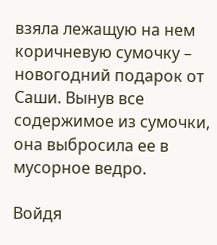взяла лежащую на нем коричневую сумочку – новогодний подарок от Саши. Вынув все содержимое из сумочки, она выбросила ее в мусорное ведро.

Войдя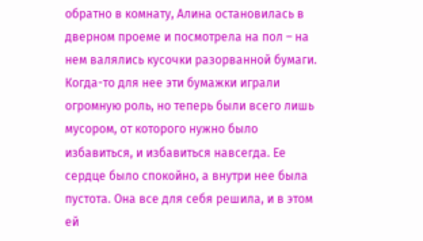обратно в комнату, Алина остановилась в дверном проеме и посмотрела на пол – на нем валялись кусочки разорванной бумаги. Когда-то для нее эти бумажки играли огромную роль, но теперь были всего лишь мусором, от которого нужно было избавиться, и избавиться навсегда. Ее сердце было спокойно, а внутри нее была пустота. Она все для себя решила, и в этом ей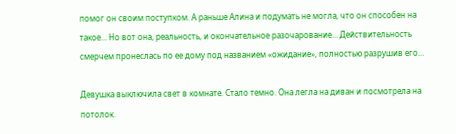помог он своим поступком. А раньше Алина и подумать не могла, что он способен на такое… Но вот она, реальность, и окончательное разочарование… Действительность смерчем пронеслась по ее дому под названием «ожидание», полностью разрушив его…

Девушка выключила свет в комнате. Стало темно. Она легла на диван и посмотрела на потолок.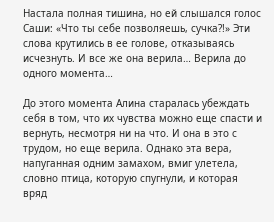Настала полная тишина, но ей слышался голос Саши: «Что ты себе позволяешь, сучка?!» Эти слова крутились в ее голове, отказываясь исчезнуть. И все же она верила… Верила до одного момента…

До этого момента Алина старалась убеждать себя в том, что их чувства можно еще спасти и вернуть, несмотря ни на что. И она в это с трудом, но еще верила. Однако эта вера, напуганная одним замахом, вмиг улетела, словно птица, которую спугнули, и которая вряд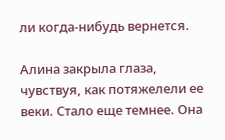ли когда-нибудь вернется.

Алина закрыла глаза, чувствуя, как потяжелели ее веки. Стало еще темнее. Она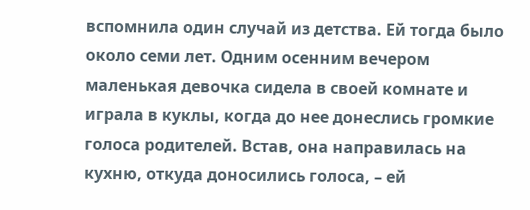вспомнила один случай из детства. Ей тогда было около семи лет. Одним осенним вечером маленькая девочка сидела в своей комнате и играла в куклы, когда до нее донеслись громкие голоса родителей. Встав, она направилась на кухню, откуда доносились голоса, – ей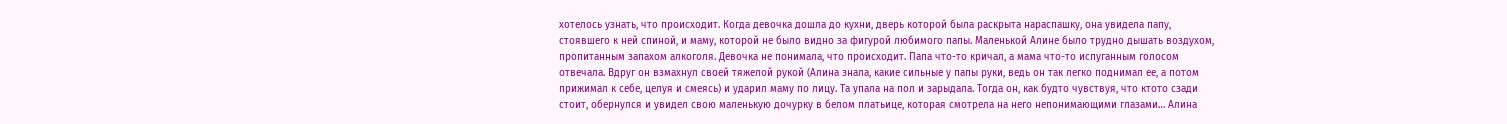хотелось узнать, что происходит. Когда девочка дошла до кухни, дверь которой была раскрыта нараспашку, она увидела папу, стоявшего к ней спиной, и маму, которой не было видно за фигурой любимого папы. Маленькой Алине было трудно дышать воздухом, пропитанным запахом алкоголя. Девочка не понимала, что происходит. Папа что-то кричал, а мама что-то испуганным голосом отвечала. Вдруг он взмахнул своей тяжелой рукой (Алина знала, какие сильные у папы руки, ведь он так легко поднимал ее, а потом прижимал к себе, целуя и смеясь) и ударил маму по лицу. Та упала на пол и зарыдала. Тогда он, как будто чувствуя, что ктото сзади стоит, обернулся и увидел свою маленькую дочурку в белом платьице, которая смотрела на него непонимающими глазами… Алина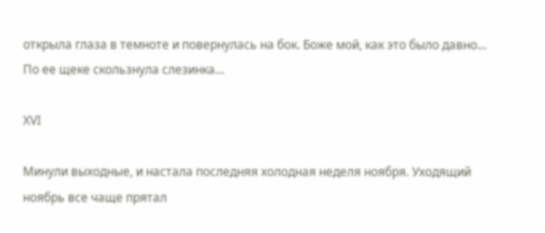открыла глаза в темноте и повернулась на бок. Боже мой, как это было давно… По ее щеке скользнула слезинка…

XVI

Минули выходные, и настала последняя холодная неделя ноября. Уходящий ноябрь все чаще прятал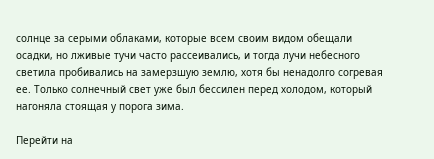солнце за серыми облаками, которые всем своим видом обещали осадки, но лживые тучи часто рассеивались, и тогда лучи небесного светила пробивались на замерзшую землю, хотя бы ненадолго согревая ее. Только солнечный свет уже был бессилен перед холодом, который нагоняла стоящая у порога зима.

Перейти на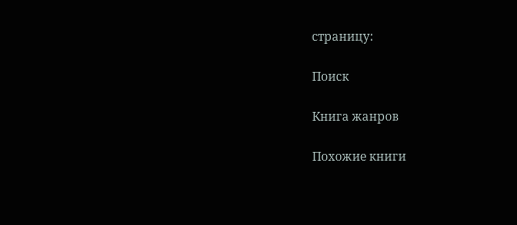страницу:

Поиск

Книга жанров

Похожие книги